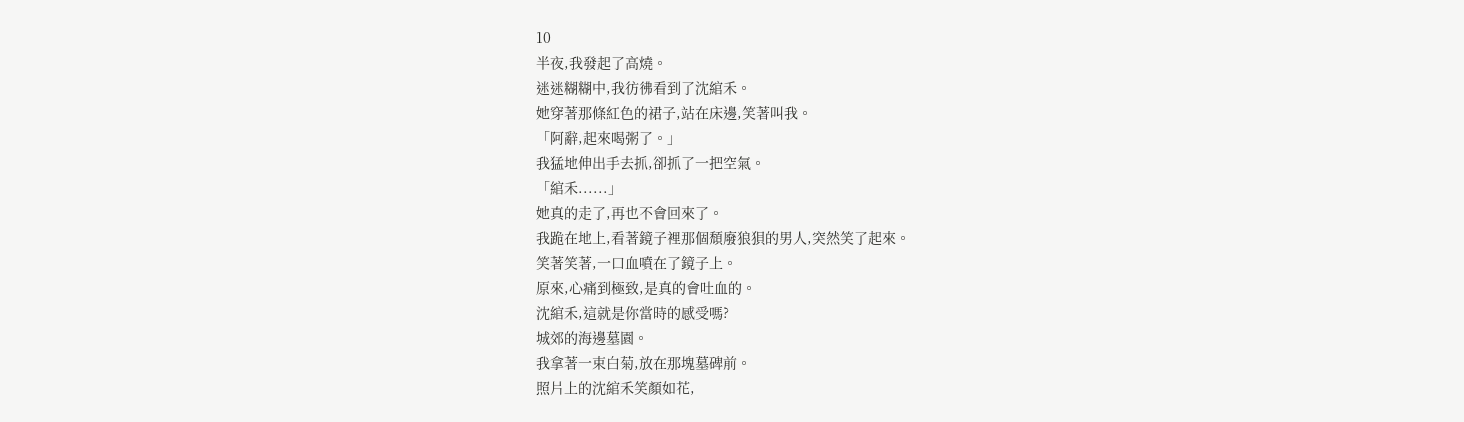10
半夜,我發起了高燒。
迷迷糊糊中,我彷彿看到了沈綰禾。
她穿著那條紅色的裙子,站在床邊,笑著叫我。
「阿辭,起來喝粥了。」
我猛地伸出手去抓,卻抓了一把空氣。
「綰禾......」
她真的走了,再也不會回來了。
我跪在地上,看著鏡子裡那個頹廢狼狽的男人,突然笑了起來。
笑著笑著,一口血噴在了鏡子上。
原來,心痛到極致,是真的會吐血的。
沈綰禾,這就是你當時的感受嗎?
城郊的海邊墓園。
我拿著一束白菊,放在那塊墓碑前。
照片上的沈綰禾笑顏如花,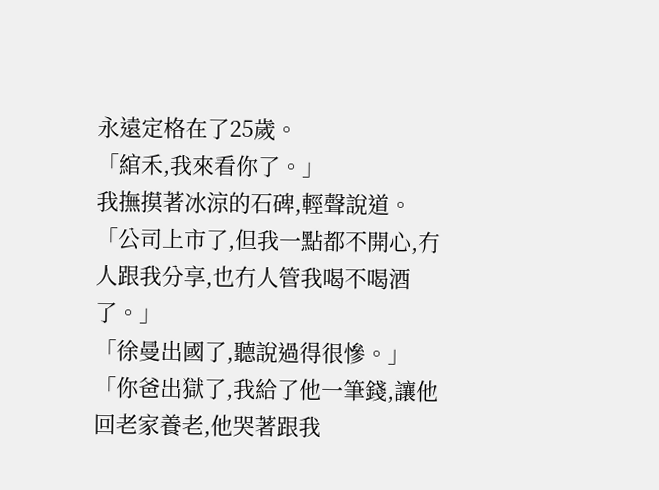永遠定格在了25歲。
「綰禾,我來看你了。」
我撫摸著冰涼的石碑,輕聲說道。
「公司上市了,但我一點都不開心,冇人跟我分享,也冇人管我喝不喝酒了。」
「徐曼出國了,聽說過得很慘。」
「你爸出獄了,我給了他一筆錢,讓他回老家養老,他哭著跟我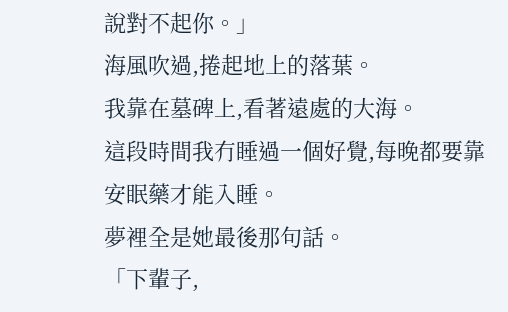說對不起你。」
海風吹過,捲起地上的落葉。
我靠在墓碑上,看著遠處的大海。
這段時間我冇睡過一個好覺,每晚都要靠安眠藥才能入睡。
夢裡全是她最後那句話。
「下輩子,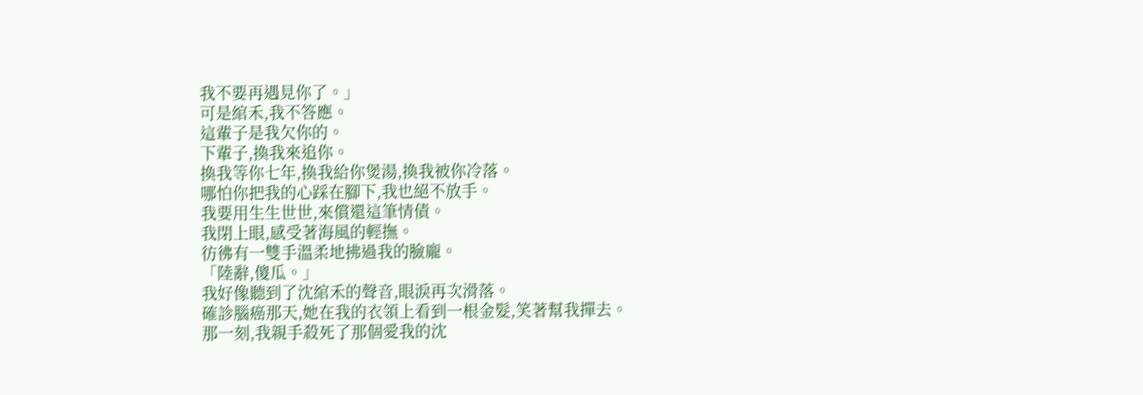我不要再遇見你了。」
可是綰禾,我不答應。
這輩子是我欠你的。
下輩子,換我來追你。
換我等你七年,換我給你煲湯,換我被你冷落。
哪怕你把我的心踩在腳下,我也絕不放手。
我要用生生世世,來償還這筆情債。
我閉上眼,感受著海風的輕撫。
彷彿有一雙手溫柔地拂過我的臉龐。
「陸辭,傻瓜。」
我好像聽到了沈綰禾的聲音,眼淚再次滑落。
確診腦癌那天,她在我的衣領上看到一根金髮,笑著幫我撣去。
那一刻,我親手殺死了那個愛我的沈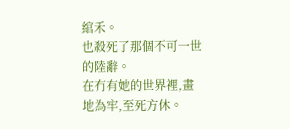綰禾。
也殺死了那個不可一世的陸辭。
在冇有她的世界裡,畫地為牢,至死方休。